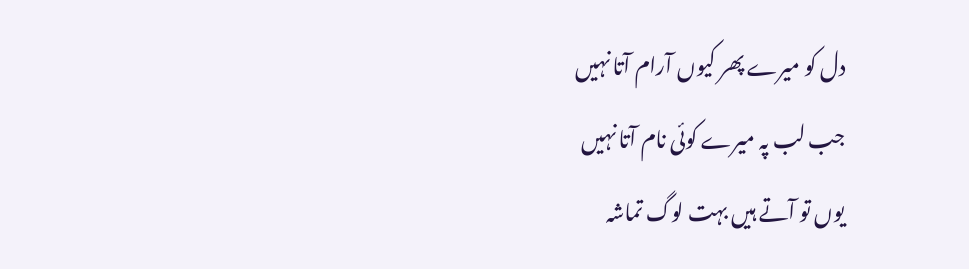دل کو میرے پھر کیوں آرام آتا نہیں
جب لب پہ میرے کوئی نام آتا نہیں
یوں تو آتے ہیں بہت لوگ تماشہ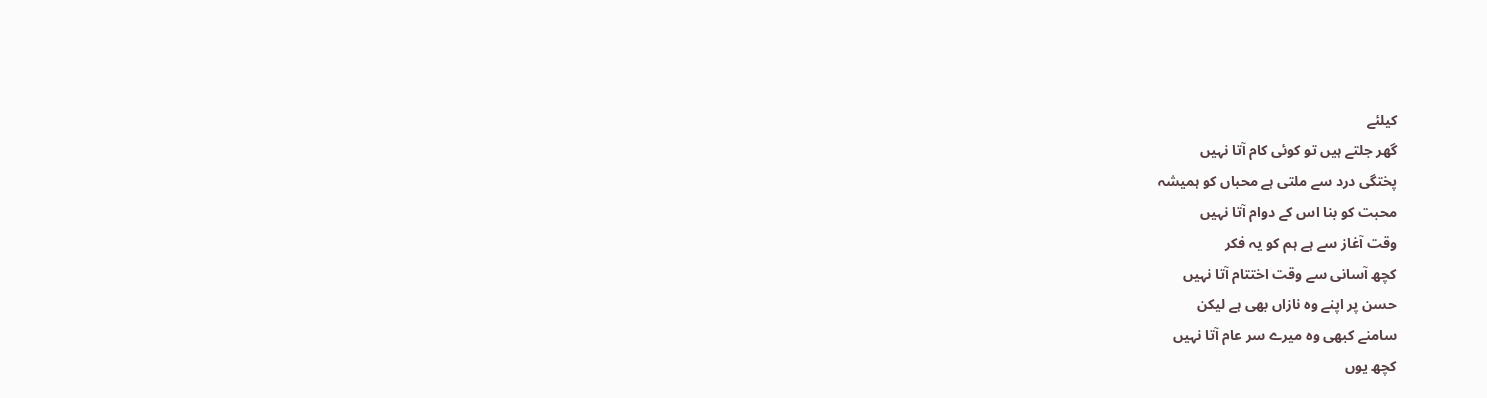کیلئے
گھر جلتے ہیں تو کوئی کام آتا نہیں
پختگی درد سے ملتی ہے محباں کو ہمیشہ
محبت کو بنا اس کے دوام آتا نہیں
وقت آغاز سے ہے ہم کو یہ فکر
کچھ آسانی سے وقت اختتام آتا نہیں
حسن پر اپنے وہ نازاں بھی ہے لیکن
سامنے کبھی وہ میرے سر عام آتا نہیں
کچھ یوں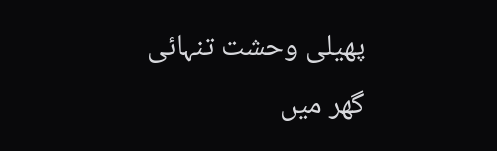پھیلی وحشت تنہائی گھر میں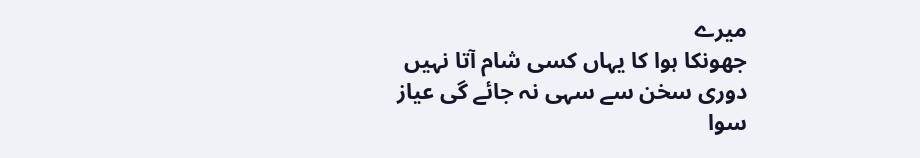میرے
جھونکا ہوا کا یہاں کسی شام آتا نہیں
دوری سخن سے سہی نہ جائے گی عیاز
سوا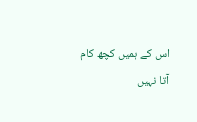اس کے ہمیں کچھ کام آتا نہیں